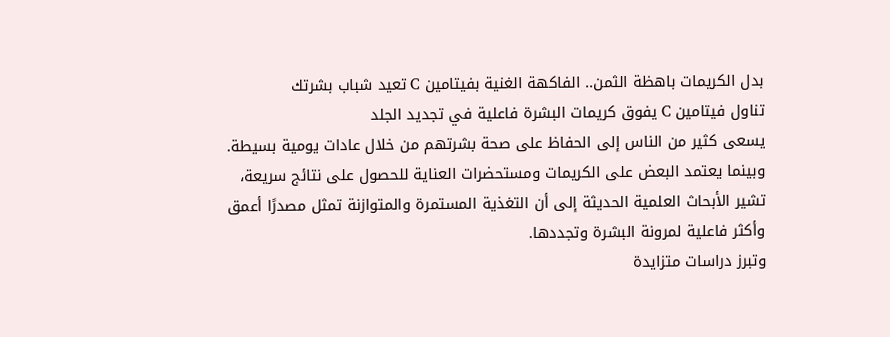بدل الكريمات باهظة الثمن.. الفاكهة الغنية بفيتامين C تعيد شباب بشرتك
تناول فيتامين C يفوق كريمات البشرة فاعلية في تجديد الجلد
يسعى كثير من الناس إلى الحفاظ على صحة بشرتهم من خلال عادات يومية بسيطة.
وبينما يعتمد البعض على الكريمات ومستحضرات العناية للحصول على نتائج سريعة، تشير الأبحاث العلمية الحديثة إلى أن التغذية المستمرة والمتوازنة تمثل مصدرًا أعمق وأكثر فاعلية لمرونة البشرة وتجددها.
وتبرز دراسات متزايدة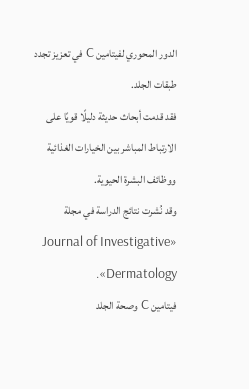الدور المحوري لفيتامين C في تعزيز تجدد طبقات الجلد.
فقد قدمت أبحاث حديثة دليلًا قويًا على الارتباط المباشر بين الخيارات الغذائية ووظائف البشرة الحيوية.
وقد نُشرت نتائج الدراسة في مجلة «Journal of Investigative Dermatology».
فيتامين C وصحة الجلد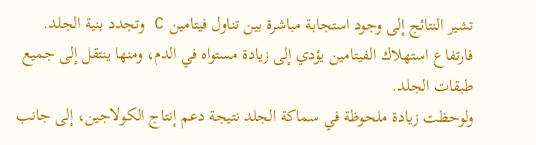تشير النتائج إلى وجود استجابة مباشرة بين تناول فيتامين C وتجدد بنية الجلد.
فارتفاع استهلاك الفيتامين يؤدي إلى زيادة مستواه في الدم، ومنها ينتقل إلى جميع طبقات الجلد.
ولوحظت زيادة ملحوظة في سماكة الجلد نتيجة دعم إنتاج الكولاجين، إلى جانب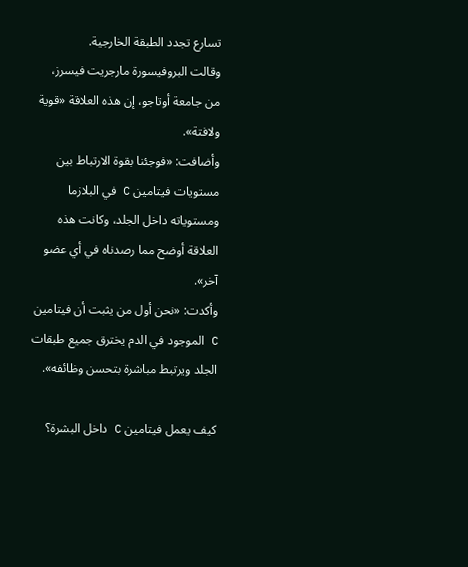تسارع تجدد الطبقة الخارجية.
وقالت البروفيسورة مارجريت فيسرز، من جامعة أوتاجو، إن هذه العلاقة «قوية ولافتة».
وأضافت: «فوجئنا بقوة الارتباط بين مستويات فيتامين C في البلازما ومستوياته داخل الجلد، وكانت هذه العلاقة أوضح مما رصدناه في أي عضو آخر».
وأكدت: «نحن أول من يثبت أن فيتامين C الموجود في الدم يخترق جميع طبقات الجلد ويرتبط مباشرة بتحسن وظائفه».

كيف يعمل فيتامين C داخل البشرة؟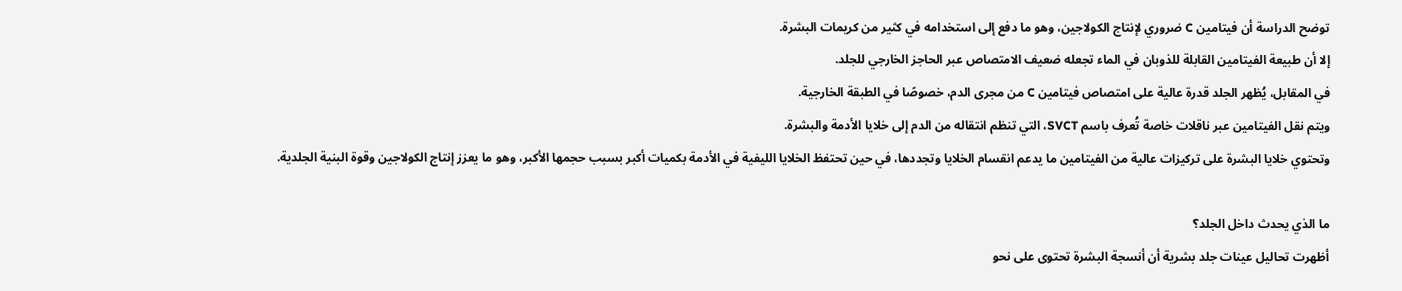توضح الدراسة أن فيتامين C ضروري لإنتاج الكولاجين، وهو ما دفع إلى استخدامه في كثير من كريمات البشرة.
إلا أن طبيعة الفيتامين القابلة للذوبان في الماء تجعله ضعيف الامتصاص عبر الحاجز الخارجي للجلد.
في المقابل، يُظهر الجلد قدرة عالية على امتصاص فيتامين C من مجرى الدم، خصوصًا في الطبقة الخارجية.
ويتم نقل الفيتامين عبر ناقلات خاصة تُعرف باسم SVCT، التي تنظم انتقاله من الدم إلى خلايا الأدمة والبشرة.
وتحتوي خلايا البشرة على تركيزات عالية من الفيتامين ما يدعم انقسام الخلايا وتجددها، في حين تحتفظ الخلايا الليفية في الأدمة بكميات أكبر بسبب حجمها الأكبر، وهو ما يعزز إنتاج الكولاجين وقوة البنية الجلدية.

ما الذي يحدث داخل الجلد؟
أظهرت تحاليل عينات جلد بشرية أن أنسجة البشرة تحتوى على نحو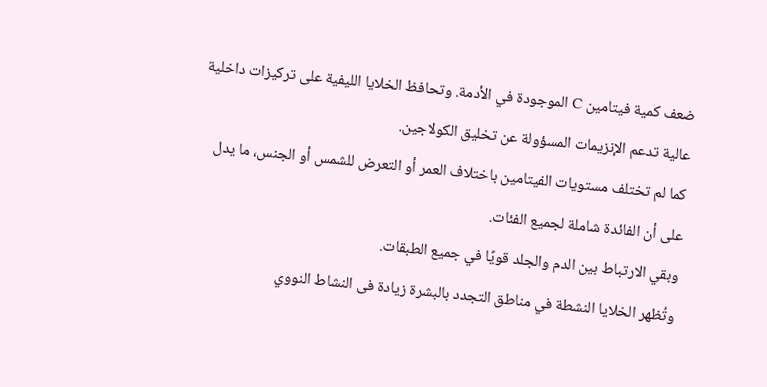ضعف كمية فيتامين C الموجودة في الأدمة. وتحافظ الخلايا الليفية على تركيزات داخلية عالية تدعم الإنزيمات المسؤولة عن تخليق الكولاجين.
كما لم تختلف مستويات الفيتامين باختلاف العمر أو التعرض للشمس أو الجنس، ما يدل على أن الفائدة شاملة لجميع الفئات.
وبقي الارتباط بين الدم والجلد قويًا في جميع الطبقات.
وتُظهر الخلايا النشطة في مناطق التجدد بالبشرة زيادة فى النشاط النووي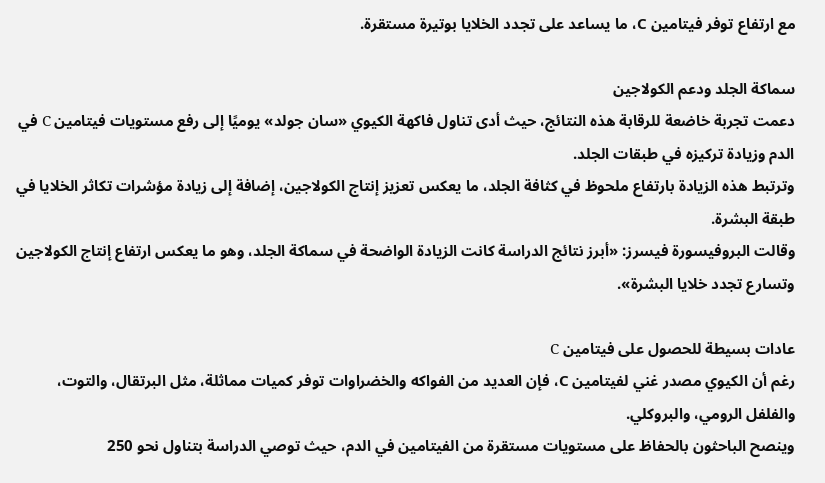مع ارتفاع توفر فيتامين C، ما يساعد على تجدد الخلايا بوتيرة مستقرة.

سماكة الجلد ودعم الكولاجين
دعمت تجربة خاضعة للرقابة هذه النتائج، حيث أدى تناول فاكهة الكيوي «سان جولد» يوميًا إلى رفع مستويات فيتامين C في الدم وزيادة تركيزه في طبقات الجلد.
وترتبط هذه الزيادة بارتفاع ملحوظ في كثافة الجلد، ما يعكس تعزيز إنتاج الكولاجين، إضافة إلى زيادة مؤشرات تكاثر الخلايا في طبقة البشرة.
وقالت البروفيسورة فيسرز: «أبرز نتائج الدراسة كانت الزيادة الواضحة في سماكة الجلد، وهو ما يعكس ارتفاع إنتاج الكولاجين وتسارع تجدد خلايا البشرة».

عادات بسيطة للحصول على فيتامين C
رغم أن الكيوي مصدر غني لفيتامين C، فإن العديد من الفواكه والخضراوات توفر كميات مماثلة، مثل البرتقال، والتوت، والفلفل الرومي، والبروكلي.
وينصح الباحثون بالحفاظ على مستويات مستقرة من الفيتامين في الدم، حيث توصي الدراسة بتناول نحو 250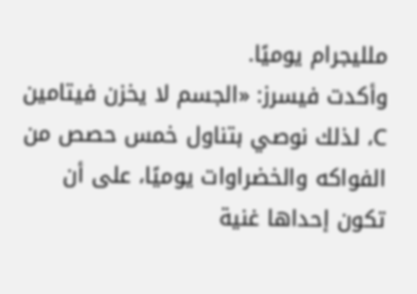ملليجرام يوميًا.
وأكدت فيسرز: «الجسم لا يخزن فيتامين C، لذلك نوصي بتناول خمس حصص من الفواكه والخضراوات يوميًا، على أن تكون إحداها غنية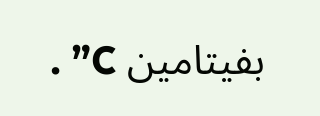بفيتامين C” .